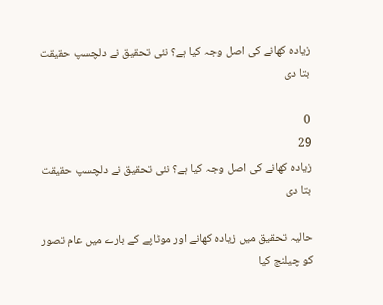زیادہ کھانے کی اصل وجہ کیا ہے؟ نئی تحقیق نے دلچسپ حقیقت بتا دی

0
29
زیادہ کھانے کی اصل وجہ کیا ہے؟ نئی تحقیق نے دلچسپ حقیقت بتا دی

حالیہ تحقیق میں زیادہ کھانے اور موٹاپے کے بارے میں عام تصور کو چیلنج کیا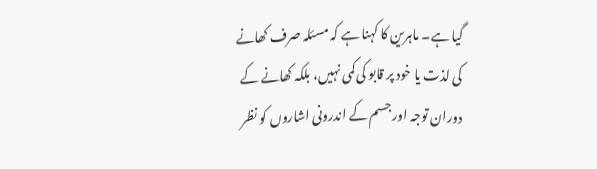گیا ہے۔ ماہرین کا کہنا ہے کہ مسئلہ صرف کھانے کی لذت یا خود پر قابو کی کمی نہیں، بلکہ کھانے کے دوران توجہ اور جسم کے اندرونی اشاروں کو نظر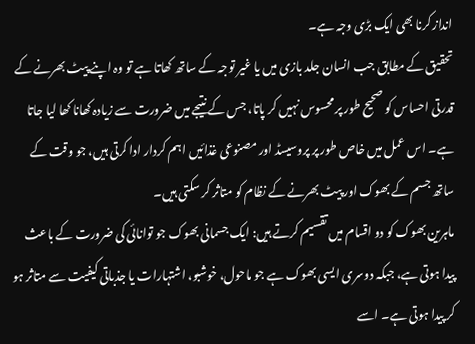انداز کرنا بھی ایک بڑی وجہ ہے۔
تحقیق کے مطابق جب انسان جلد بازی میں یا غیر توجہ کے ساتھ کھاتا ہے تو وہ اپنے پیٹ بھرنے کے قدرتی احساس کو صحیح طور پر محسوس نہیں کر پاتا، جس کے نتیجے میں ضرورت سے زیادہ کھانا کھا لیا جاتا ہے۔ اس عمل میں خاص طور پر پروسیسڈ اور مصنوعی غذائیں اہم کردار ادا کرتی ہیں، جو وقت کے ساتھ جسم کے بھوک اور پیٹ بھرنے کے نظام کو متاثر کر سکتی ہیں۔
ماہرین بھوک کو دو اقسام میں تقسیم کرتے ہیں: ایک جسمانی بھوک جو توانائی کی ضرورت کے باعث پیدا ہوتی ہے، جبکہ دوسری ایسی بھوک ہے جو ماحول، خوشبو، اشتہارات یا جذباتی کیفیت سے متاثر ہو کر پیدا ہوتی ہے۔ اسے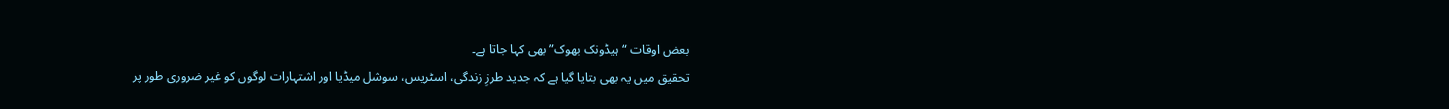بعض اوقات “ہیڈونک بھوک” بھی کہا جاتا ہے۔
تحقیق میں یہ بھی بتایا گیا ہے کہ جدید طرزِ زندگی، اسٹریس، سوشل میڈیا اور اشتہارات لوگوں کو غیر ضروری طور پر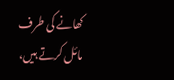کھانے کی طرف مائل کرتے ہیں،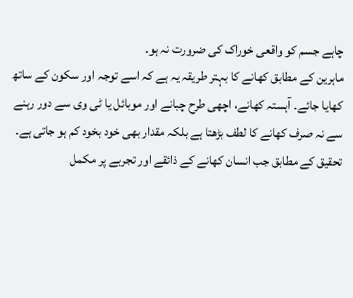چاہے جسم کو واقعی خوراک کی ضرورت نہ ہو۔
ماہرین کے مطابق کھانے کا بہتر طریقہ یہ ہے کہ اسے توجہ اور سکون کے ساتھ کھایا جائے۔ آہستہ کھانے، اچھی طرح چبانے اور موبائل یا ٹی وی سے دور رہنے سے نہ صرف کھانے کا لطف بڑھتا ہے بلکہ مقدار بھی خود بخود کم ہو جاتی ہے۔
تحقیق کے مطابق جب انسان کھانے کے ذائقے اور تجربے پر مکمل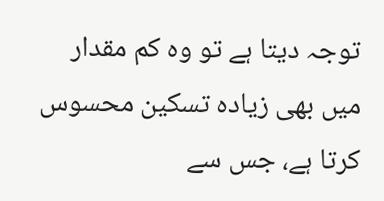توجہ دیتا ہے تو وہ کم مقدار میں بھی زیادہ تسکین محسوس کرتا ہے، جس سے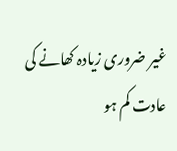غیر ضروری زیادہ کھانے کی عادت کم ہو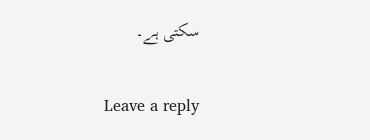سکتی ہے۔

Leave a reply